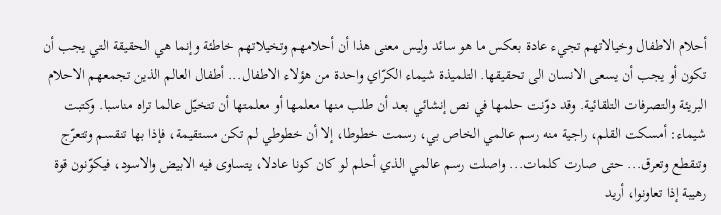أحلام الاطفال وخيالاتهم تجيء عادة بعكس ما هو سائد وليس معنى هذا أن أحلامهم وتخيلاتهم خاطئة وإنما هي الحقيقة التي يجب أن تكون أو يجب أن يسعى الانسان الى تحقيقها. التلميذة شيماء الكرّاي واحدة من هؤلاء الاطفال... أطفال العالم الذين تجمعهم الاحلام البريئة والتصرفات التلقائية. وقد دوّنت حلمها في نص إنشائي بعد أن طلب منها معلمها أو معلمتها أن تتخيّل عالما تراه مناسبا. وكتبت شيماء: أمسكت القلم، راجية منه رسم عالمي الخاص بي، رسمت خطوطا، إلا أن خطوطي لم تكن مستقيمة، فإذا بها تنقسم وتتعرّج وتنقطع وتعرق... حتى صارت كلمات... واصلت رسم عالمي الذي أحلم لو كان كونا عادلا، يتساوى فيه الابيض والاسود، فيكوّنون قوة رهيبة إذا تعاونوا، أريد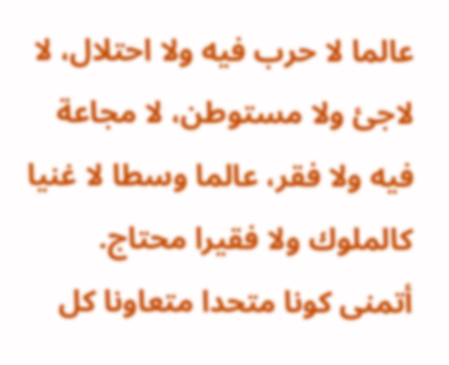عالما لا حرب فيه ولا احتلال، لا لاجئ ولا مستوطن، لا مجاعة فيه ولا فقر، عالما وسطا لا غنيا كالملوك ولا فقيرا محتاج. أتمنى كونا متحدا متعاونا كل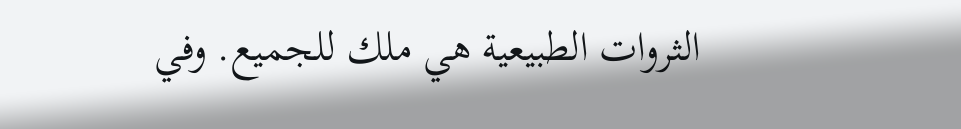الثروات الطبيعية هي ملك للجميع. وفي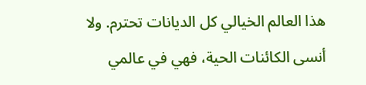هذا العالم الخيالي كل الديانات تحترم. ولا أنسى الكائنات الحية، فهي في عالمي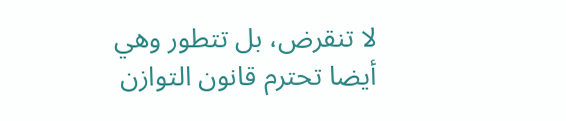لا تنقرض، بل تتطور وهي أيضا تحترم قانون التوازن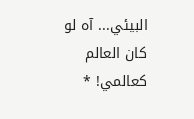البيئي... آه لو كان العالم كعالمي! *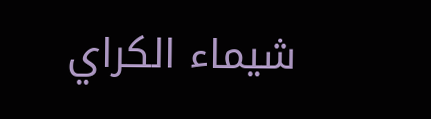شيماء الكراي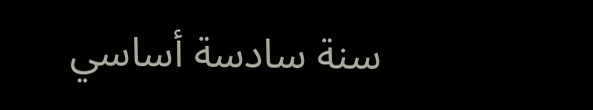سنة سادسة أساسي